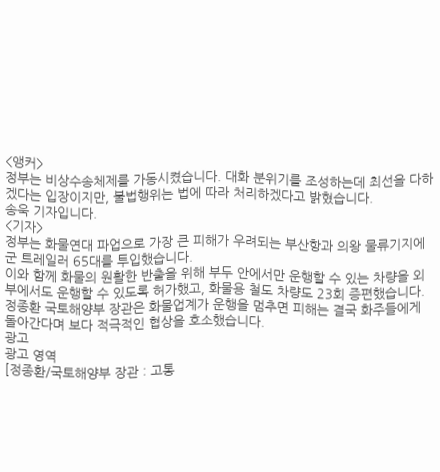<앵커>
정부는 비상수송체제를 가동시켰습니다. 대화 분위기를 조성하는데 최선을 다하겠다는 입장이지만, 불법행위는 법에 따라 처리하겠다고 밝혔습니다.
송욱 기자입니다.
<기자>
정부는 화물연대 파업으로 가장 큰 피해가 우려되는 부산항과 의왕 물류기지에 군 트레일러 65대를 투입했습니다.
이와 함께 화물의 원활한 반출을 위해 부두 안에서만 운행할 수 있는 차량을 외부에서도 운행할 수 있도록 허가했고, 화물용 철도 차량도 23회 증편했습니다.
정종환 국토해양부 장관은 화물업계가 운행을 멈추면 피해는 결국 화주들에게 돌아간다며 보다 적극적인 협상을 호소했습니다.
광고
광고 영역
[정종환/국토해양부 장관 : 고통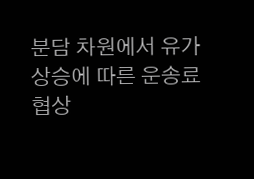분담 차원에서 유가상승에 따른 운송료 협상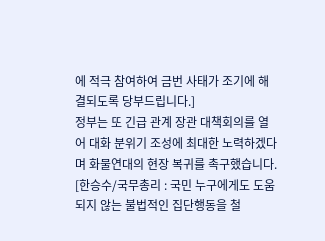에 적극 참여하여 금번 사태가 조기에 해결되도록 당부드립니다.]
정부는 또 긴급 관계 장관 대책회의를 열어 대화 분위기 조성에 최대한 노력하겠다며 화물연대의 현장 복귀를 촉구했습니다.
[한승수/국무총리 : 국민 누구에게도 도움되지 않는 불법적인 집단행동을 철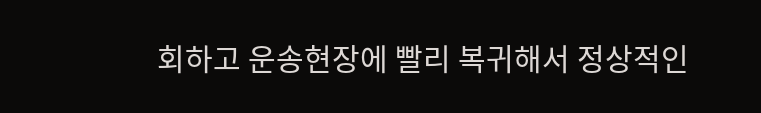회하고 운송현장에 빨리 복귀해서 정상적인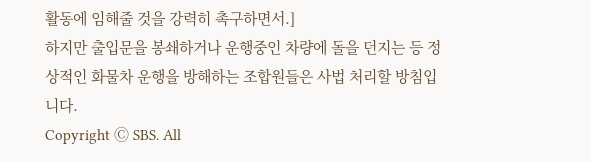활동에 임해줄 것을 강력히 촉구하면서.]
하지만 출입문을 봉쇄하거나 운행중인 차량에 돌을 던지는 등 정상적인 화물차 운행을 방해하는 조합원들은 사법 처리할 방침입니다.
Copyright Ⓒ SBS. All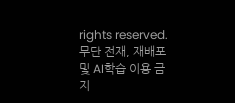rights reserved.무단 전재, 재배포 및 AI학습 이용 금지